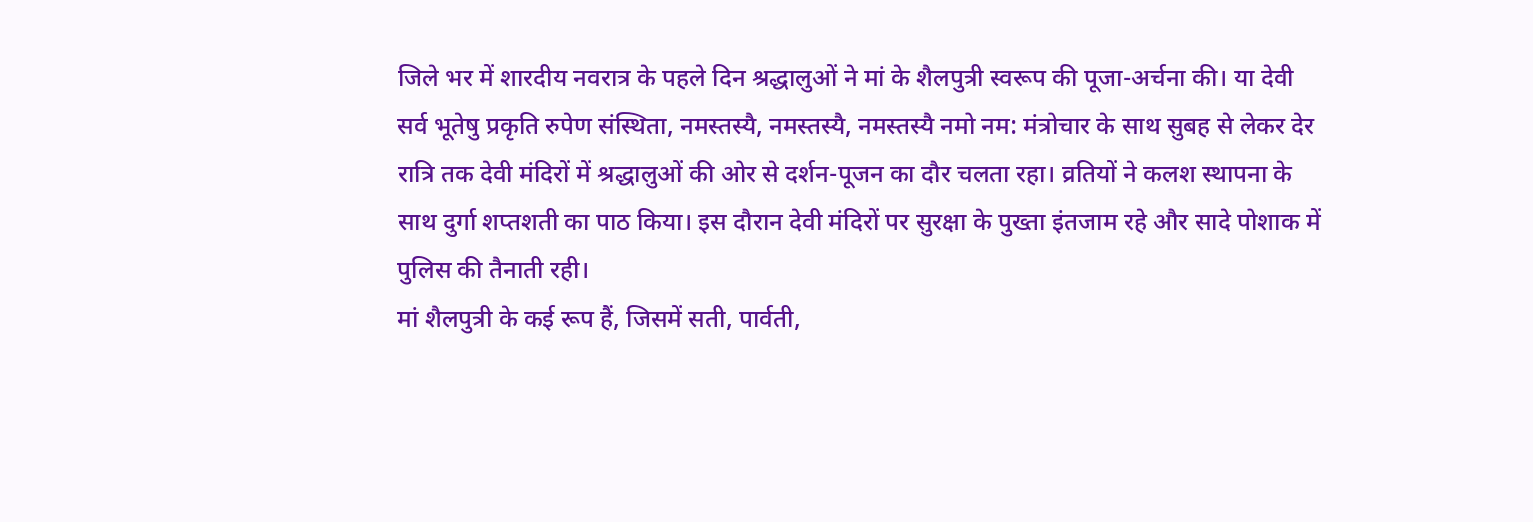जिले भर में शारदीय नवरात्र के पहले दिन श्रद्धालुओं ने मां के शैलपुत्री स्वरूप की पूजा-अर्चना की। या देवी सर्व भूतेषु प्रकृति रुपेण संस्थिता, नमस्तस्यै, नमस्तस्यै, नमस्तस्यै नमो नम: मंत्रोचार के साथ सुबह से लेकर देर रात्रि तक देवी मंदिरों में श्रद्धालुओं की ओर से दर्शन-पूजन का दौर चलता रहा। व्रतियों ने कलश स्थापना के साथ दुर्गा शप्तशती का पाठ किया। इस दौरान देवी मंदिरों पर सुरक्षा के पुख्ता इंतजाम रहे और सादे पोशाक में पुलिस की तैनाती रही।
मां शैलपुत्री के कई रूप हैं, जिसमें सती, पार्वती,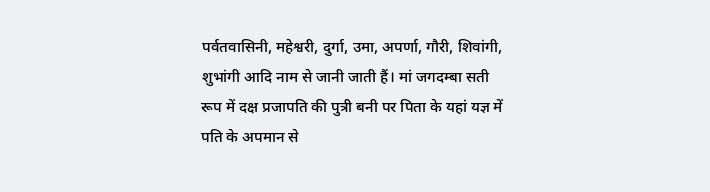पर्वतवासिनी, महेश्वरी, दुर्गा, उमा, अपर्णा, गौरी, शिवांगी, शुभांगी आदि नाम से जानी जाती हैं। मां जगदम्बा सती रूप में दक्ष प्रजापति की पुत्री बनी पर पिता के यहां यज्ञ में पति के अपमान से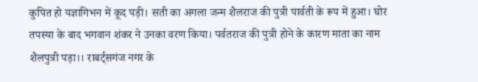कुपित हो यज्ञागिभन में कूद पड़ी। सती का अगला जन्म शैलराज की पुत्री पार्वती के रूप में हुआ। घोर तपस्या के बाद भगवान शंकर ने उनका वरण किया। पर्वतराज की पुत्री होने के कारण माता का नाम शैलपुत्री पड़ा।। राबर्ट्सगंज नगर के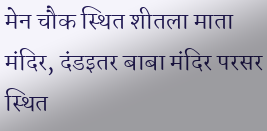मेन चौक स्थित शीतला माता मंदिर, दंडइतर बाबा मंदिर परसर स्थित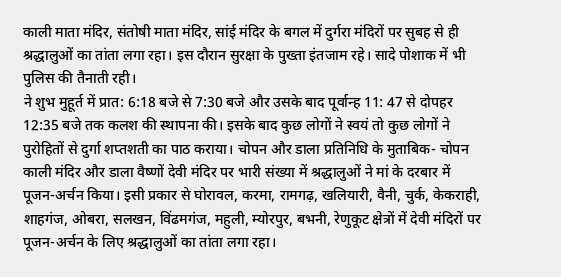काली माता मंदिर, संतोषी माता मंदिर, सांई मंदिर के बगल में दुर्गरा मंदिरों पर सुबह से ही श्रद्धालुओं का तांता लगा रहा। इस दौरान सुरक्षा के पुख्ता इंतजाम रहे। सादे पोशाक में भी पुलिस की तैनाती रही।
ने शुभ मुहूर्त में प्रात: 6:18 बजे से 7:30 बजे और उसके बाद पूर्वान्ह 11: 47 से दोपहर 12:35 बजे तक कलश की स्थापना की। इसके बाद कुछ लोगों ने स्वयं तो कुछ लोगों ने पुरोहितों से दुर्गा शप्तशती का पाठ कराया। चोपन और डाला प्रतिनिधि के मुताबिक- चोपन काली मंदिर और डाला वैष्णों देवी मंदिर पर भारी संख्या में श्रद्धालुओं ने मां के दरबार में पूजन-अर्चन किया। इसी प्रकार से घोरावल, करमा, रामगढ़, खलियारी, वैनी, चुर्क, केकराही, शाहगंज, ओबरा, सलखन, विंढमगंज, महुली, म्योरपुर, बभनी, रेणुकूट क्षेत्रों में देवी मंदिरों पर पूजन-अर्चन के लिए श्रद्धालुओं का तांता लगा रहा।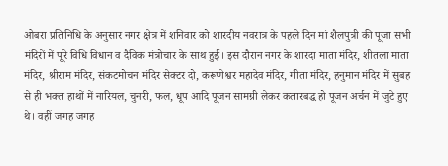ओबरा प्रतिनिधि के अनुसार नगर क्षेत्र में शनिवार को शारदीय नवरात्र के पहले दिन मां शैलपुत्री की पूजा सभी मंदिरों में पूरे विधि विधान व दैविक मंत्रोचार के साथ हुई। इस दौरान नगर के शारदा माता मंदिर, शीतला माता मंदिर, श्रीराम मंदिर, संकटमोचन मंदिर सेक्टर दो, करूणेश्वर महादेव मंदिर, गीता मंदिर, हनुमान मंदिर में सुबह से ही भक्त हाथों में नारियल, चुनरी, फल, धूप आदि पूजन सामग्री लेकर कतारबद्ध हो पूजन अर्चन में जुटे हुए थे। वहीं जगह जगह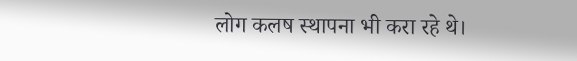लोग कलष स्थापना भी करा रहे थे।